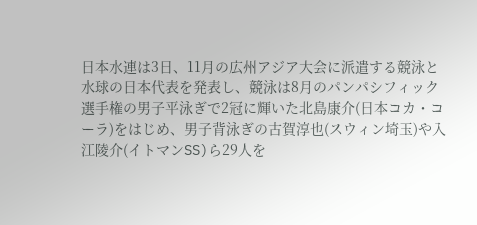日本水連は3日、11月の広州アジア大会に派遣する競泳と水球の日本代表を発表し、競泳は8月のパンパシフィック選手権の男子平泳ぎで2冠に輝いた北島康介(日本コカ・コーラ)をはじめ、男子背泳ぎの古賀淳也(スウィン埼玉)や入江陵介(イトマンSS)ら29人を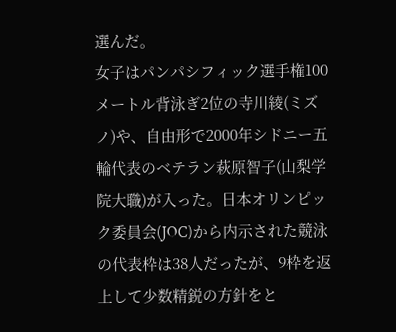選んだ。
女子はパンパシフィック選手権100メートル背泳ぎ2位の寺川綾(ミズノ)や、自由形で2000年シドニー五輪代表のベテラン萩原智子(山梨学院大職)が入った。日本オリンピック委員会(JOC)から内示された競泳の代表枠は38人だったが、9枠を返上して少数精鋭の方針をと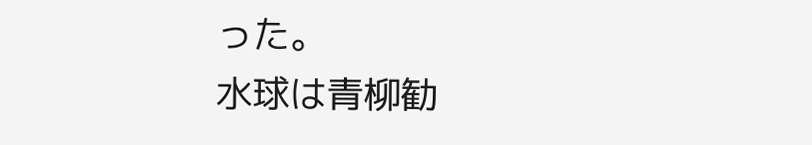った。
水球は青柳勧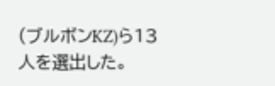(ブルボンKZ)ら13人を選出した。